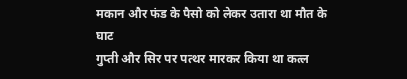मकान और फंड के पैसो को लेकर उतारा था मौत के घाट
गुप्ती और सिर पर पत्थर मारकर किया था कत्ल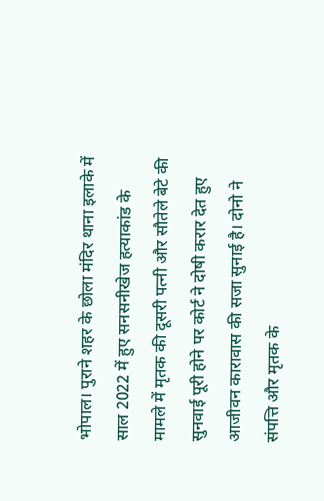भोपाल। पुराने शहर के छोला मंदिर थाना इलाके में साल 2022 में हुए सनसनीखेज हत्याकांड के मामले में मृतक की दूसरी पत्नी और सौतेले बेटे की सुनवाई पूरी होने पर कोर्ट ने दोषी करार देत हुए आजीवन कारावास की सजा सुनाई है। दोनो ने संपत्ति और मृतक के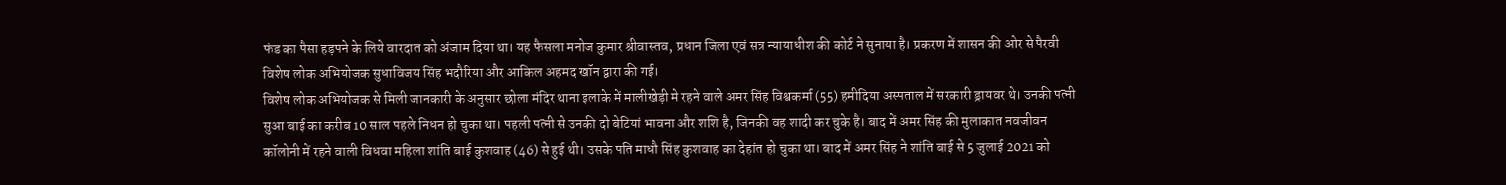फंड का पैसा हड़पने के लिये वारदात को अंजाम दिया था। यह फैसला मनोज कुमार श्रीवास्तव, प्रधान जिला एवं सत्र न्यायाधीश की कोर्ट ने सुनाया है। प्रकरण में शासन की ओर से पैरवी विशेष लोक अभियोजक सुधाविजय सिंह भदौरिया और आकिल अहमद खॉन द्वारा की गई।
विशेष लोक अभियोजक से मिली जानकारी के अनुसार छोला मंदिर थाना इलाके में मालीखेड़ी मे रहने वाले अमर सिंह विश्वकर्मा (55) हमीदिया अस्पताल में सरकारी ड्रायवर थे। उनकी पत्नी सुआ बाई का करीब 10 साल पहले निधन हो चुका था। पहली पत्नी से उनकी दो बेटियां भावना और शशि है, जिनकी वह शादी कर चुके है। बाद में अमर सिंह की मुलाकात नवजीवन कॉलोनी में रहने वाली विधवा महिला शांति बाई कुशवाह (46) से हुई थी। उसके पति माधौ सिंह कुशवाह का देहांत हो चुका था। बाद में अमर सिंह ने शांति बाई से 5 जुलाई 2021 को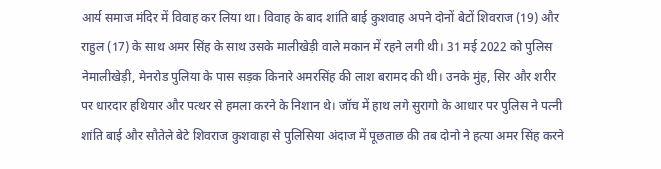आर्य समाज मंदिर में विवाह कर लिया था। विवाह के बाद शांति बाई कुशवाह अपने दोनों बेटों शिवराज (19) और राहुल (17) के साथ अमर सिंह के साथ उसके मालीखेड़ी वाले मकान में रहने लगी थी। 31 मई 2022 को पुलिस नेमालीखेड़ी, मेनरोड पुलिया के पास सड़क किनारे अमरसिंह की लाश बरामद की थी। उनके मुंह, सिर और शरीर पर धारदार हथियार और पत्थर से हमला करने के निशान थे। जॉच में हाथ लगे सुरागो के आधार पर पुलिस ने पत्नी शांति बाई और सौतेले बेटे शिवराज कुशवाहा से पुलिसिया अंदाज में पूछताछ की तब दोनो ने हत्या अमर सिंह करने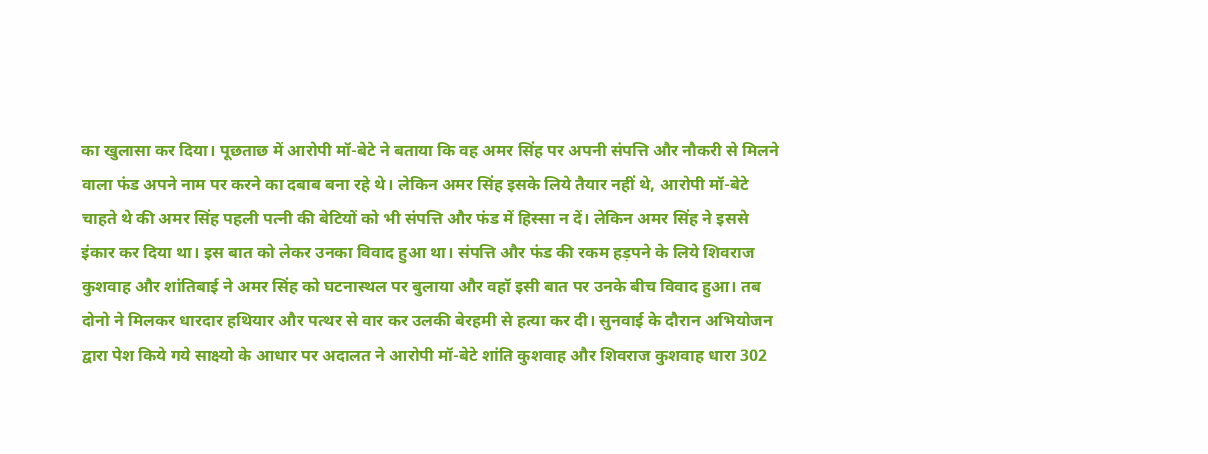का खुलासा कर दिया। पूछताछ में आरोपी मॉ-बेटे ने बताया कि वह अमर सिंह पर अपनी संपत्ति और नौकरी से मिलने वाला फंड अपने नाम पर करने का दबाब बना रहे थे। लेकिन अमर सिंह इसके लिये तैयार नहीं थे, आरोपी मॉ-बेटे चाहते थे की अमर सिंह पहली पत्नी की बेटियों को भी संपत्ति और फंड में हिस्सा न दें। लेकिन अमर सिंह ने इससे इंकार कर दिया था। इस बात को लेकर उनका विवाद हुआ था। संपत्ति और फंड की रकम हड़पने के लिये शिवराज कुशवाह और शांतिबाई ने अमर सिंह को घटनास्थल पर बुलाया और वहॉ इसी बात पर उनके बीच विवाद हुआ। तब दोनो ने मिलकर धारदार हथियार और पत्थर से वार कर उलकी बेरहमी से हत्या कर दी। सुनवाई के दौरान अभियोजन द्वारा पेश किये गये साक्ष्यो के आधार पर अदालत ने आरोपी मॉ-बेटे शांति कुशवाह और शिवराज कुशवाह धारा 302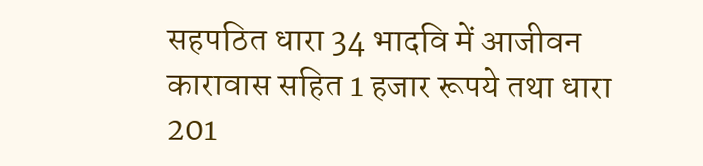सहपठित धारा 34 भादवि में आजीवन कारावास सहित 1 हजार रूपये तथा धारा 201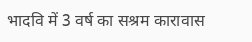भादवि में 3 वर्ष का सश्रम कारावास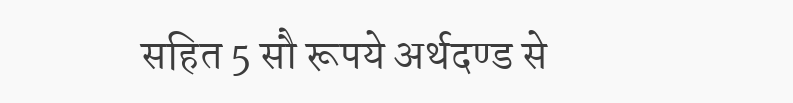सहित 5 सौ रूपये अर्थदण्ड से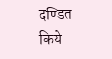दण्डित किये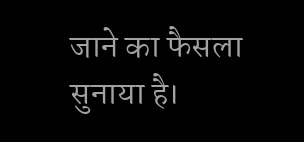जाने का फैसला सुनाया है।